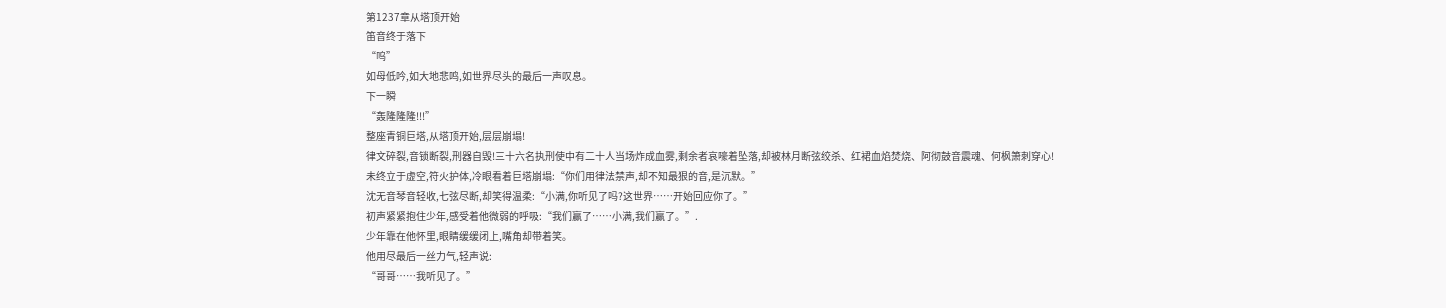第1237章从塔顶开始
笛音终于落下
“呜”
如母低吟,如大地悲鸣,如世界尽头的最后一声叹息。
下一瞬
“轰隆隆隆!!!”
整座青铜巨塔,从塔顶开始,层层崩塌!
律文碎裂,音锁断裂,刑器自毁!三十六名执刑使中有二十人当场炸成血雾,剩余者哀嚎着坠落,却被林月断弦绞杀、红裙血焰焚烧、阿彻鼓音震魂、何枫箫刺穿心!
未终立于虚空,符火护体,冷眼看着巨塔崩塌:“你们用律法禁声,却不知最狠的音,是沉默。”
沈无音琴音轻收,七弦尽断,却笑得温柔:“小满,你听见了吗?这世界……开始回应你了。”
初声紧紧抱住少年,感受着他微弱的呼吸:“我们赢了……小满,我们赢了。”.
少年靠在他怀里,眼睛缓缓闭上,嘴角却带着笑。
他用尽最后一丝力气,轻声说:
“哥哥……我听见了。”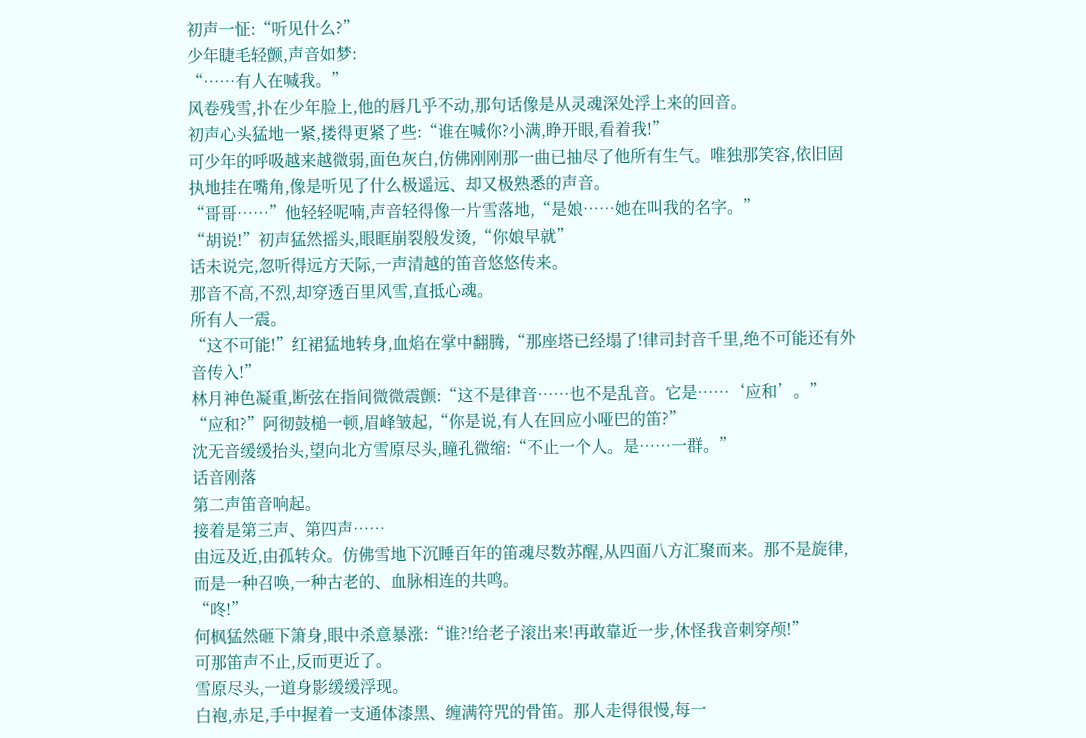初声一怔:“听见什么?”
少年睫毛轻颤,声音如梦:
“……有人在喊我。”
风卷残雪,扑在少年脸上,他的唇几乎不动,那句话像是从灵魂深处浮上来的回音。
初声心头猛地一紧,搂得更紧了些:“谁在喊你?小满,睁开眼,看着我!”
可少年的呼吸越来越微弱,面色灰白,仿佛刚刚那一曲已抽尽了他所有生气。唯独那笑容,依旧固执地挂在嘴角,像是听见了什么极遥远、却又极熟悉的声音。
“哥哥……”他轻轻呢喃,声音轻得像一片雪落地,“是娘……她在叫我的名字。”
“胡说!”初声猛然摇头,眼眶崩裂般发烫,“你娘早就”
话未说完,忽听得远方天际,一声清越的笛音悠悠传来。
那音不高,不烈,却穿透百里风雪,直抵心魂。
所有人一震。
“这不可能!”红裙猛地转身,血焰在掌中翻腾,“那座塔已经塌了!律司封音千里,绝不可能还有外音传入!”
林月神色凝重,断弦在指间微微震颤:“这不是律音……也不是乱音。它是……‘应和’。”
“应和?”阿彻鼓槌一顿,眉峰皱起,“你是说,有人在回应小哑巴的笛?”
沈无音缓缓抬头,望向北方雪原尽头,瞳孔微缩:“不止一个人。是……一群。”
话音刚落
第二声笛音响起。
接着是第三声、第四声……
由远及近,由孤转众。仿佛雪地下沉睡百年的笛魂尽数苏醒,从四面八方汇聚而来。那不是旋律,而是一种召唤,一种古老的、血脉相连的共鸣。
“咚!”
何枫猛然砸下箫身,眼中杀意暴涨:“谁?!给老子滚出来!再敢靠近一步,休怪我音刺穿颅!”
可那笛声不止,反而更近了。
雪原尽头,一道身影缓缓浮现。
白袍,赤足,手中握着一支通体漆黑、缠满符咒的骨笛。那人走得很慢,每一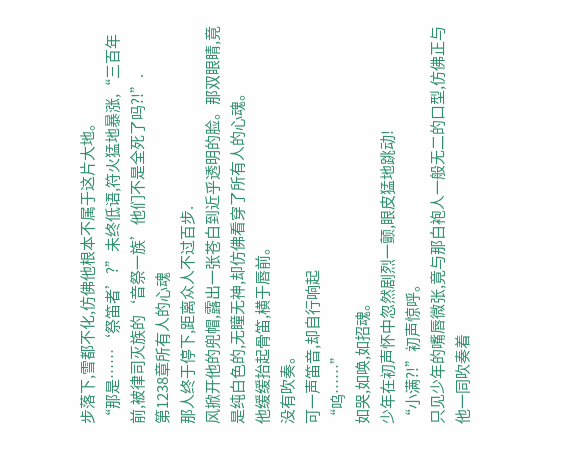步落下,雪都不化,仿佛他根本不属于这片大地。
“那是……‘祭笛者’?”未终低语,符火猛地暴涨,“三百年前,被律司灭族的‘音祭一族’他们不是全死了吗?!”.
第1238章所有人的心魂
那人终于停下,距离众人不过百步.
风掀开他的兜帽,露出一张苍白到近乎透明的脸。那双眼睛,竟是纯白色的,无瞳无神,却仿佛看穿了所有人的心魂。
他缓缓抬起骨笛,横于唇前。
没有吹奏。
可一声笛音,却自行响起
“呜……”
如哭,如唤,如招魂。
少年在初声怀中忽然剧烈一颤,眼皮猛地跳动!
“小满?!”初声惊呼。
只见少年的嘴唇微张,竟与那白袍人一般无二的口型,仿佛正与他一同吹奏着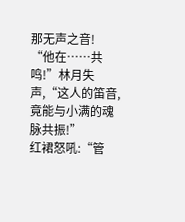那无声之音!
“他在……共鸣!”林月失声,“这人的笛音,竟能与小满的魂脉共振!”
红裙怒吼:“管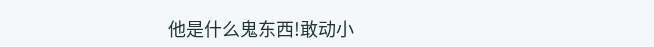他是什么鬼东西!敢动小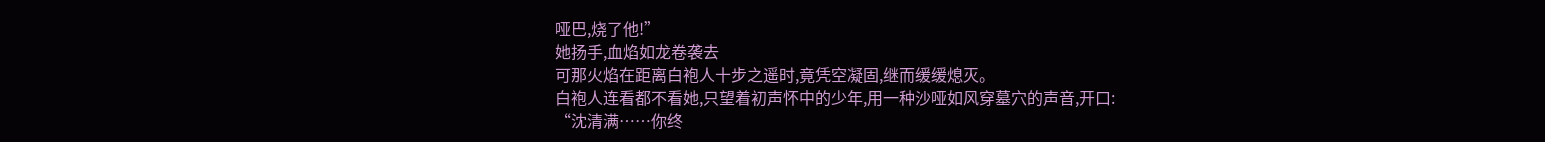哑巴,烧了他!”
她扬手,血焰如龙卷袭去
可那火焰在距离白袍人十步之遥时,竟凭空凝固,继而缓缓熄灭。
白袍人连看都不看她,只望着初声怀中的少年,用一种沙哑如风穿墓穴的声音,开口:
“沈清满……你终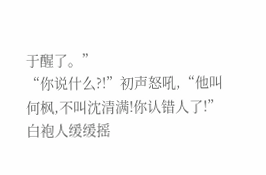于醒了。”
“你说什么?!”初声怒吼,“他叫何枫,不叫沈清满!你认错人了!”
白袍人缓缓摇